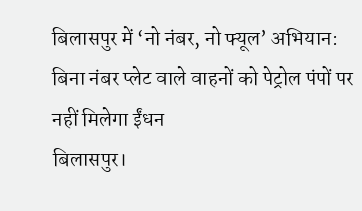बिलासपुर में ‘नो नंबर, नो फ्यूल’ अभियान: बिना नंबर प्लेट वाले वाहनों को पेट्रोल पंपों पर नहीं मिलेगा ईंधन
बिलासपुर।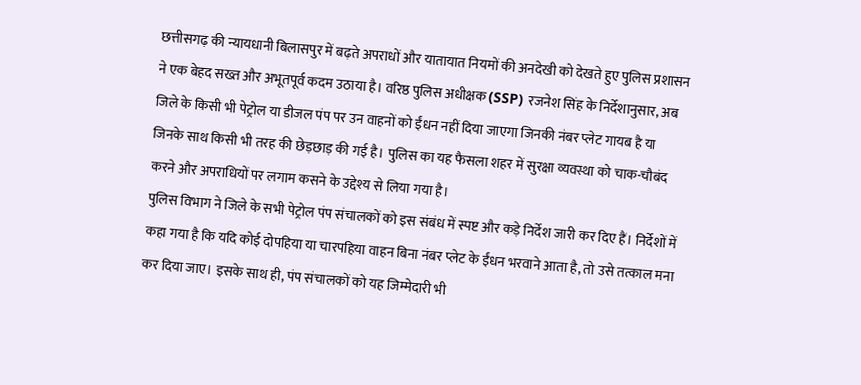छत्तीसगढ़ की न्यायधानी बिलासपुर में बढ़ते अपराधों और यातायात नियमों की अनदेखी को देखते हुए पुलिस प्रशासन ने एक बेहद सख्त और अभूतपूर्व कदम उठाया है। वरिष्ठ पुलिस अधीक्षक (SSP) रजनेश सिंह के निर्देशानुसार, अब जिले के किसी भी पेट्रोल या डीजल पंप पर उन वाहनों को ईंधन नहीं दिया जाएगा जिनकी नंबर प्लेट गायब है या जिनके साथ किसी भी तरह की छेड़छाड़ की गई है। पुलिस का यह फैसला शहर में सुरक्षा व्यवस्था को चाक-चौबंद करने और अपराधियों पर लगाम कसने के उद्देश्य से लिया गया है।
पुलिस विभाग ने जिले के सभी पेट्रोल पंप संचालकों को इस संबंध में स्पष्ट और कड़े निर्देश जारी कर दिए हैं। निर्देशों में कहा गया है कि यदि कोई दोपहिया या चारपहिया वाहन बिना नंबर प्लेट के ईंधन भरवाने आता है, तो उसे तत्काल मना कर दिया जाए। इसके साथ ही, पंप संचालकों को यह जिम्मेदारी भी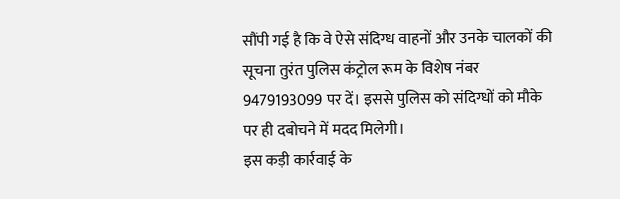सौंपी गई है कि वे ऐसे संदिग्ध वाहनों और उनके चालकों की सूचना तुरंत पुलिस कंट्रोल रूम के विशेष नंबर 9479193099 पर दें। इससे पुलिस को संदिग्धों को मौके पर ही दबोचने में मदद मिलेगी।
इस कड़ी कार्रवाई के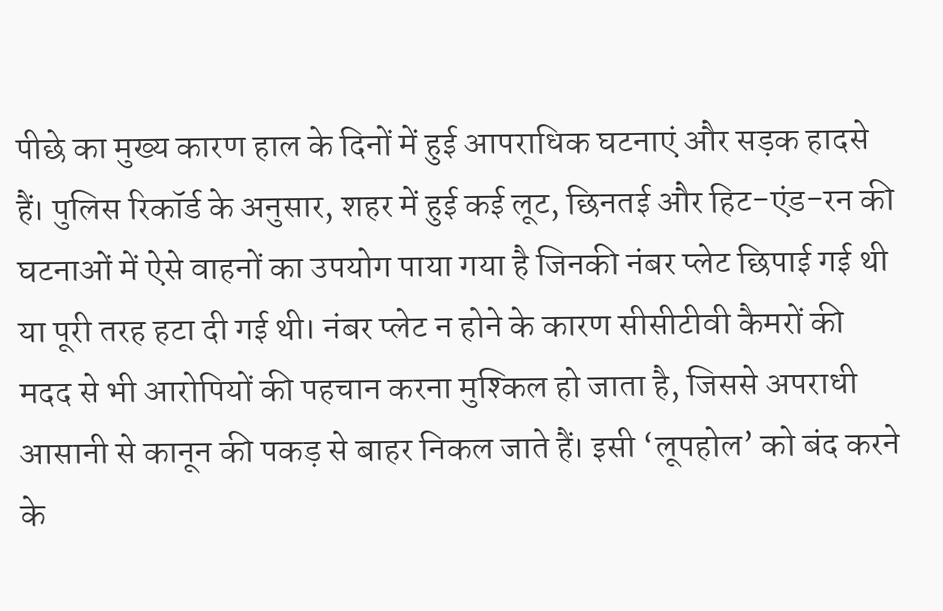पीछे का मुख्य कारण हाल के दिनों में हुई आपराधिक घटनाएं और सड़क हादसे हैं। पुलिस रिकॉर्ड के अनुसार, शहर में हुई कई लूट, छिनतई और हिट-एंड-रन की घटनाओं में ऐसे वाहनों का उपयोग पाया गया है जिनकी नंबर प्लेट छिपाई गई थी या पूरी तरह हटा दी गई थी। नंबर प्लेट न होने के कारण सीसीटीवी कैमरों की मदद से भी आरोपियों की पहचान करना मुश्किल हो जाता है, जिससे अपराधी आसानी से कानून की पकड़ से बाहर निकल जाते हैं। इसी ‘लूपहोल’ को बंद करने के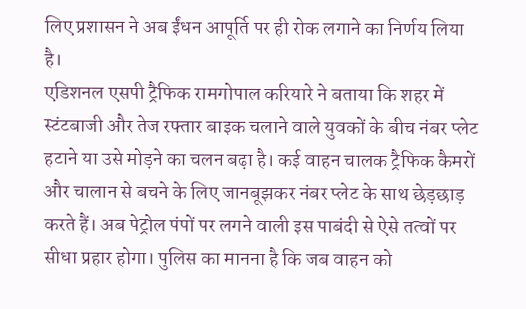लिए प्रशासन ने अब ईंधन आपूर्ति पर ही रोक लगाने का निर्णय लिया है।
एडिशनल एसपी ट्रैफिक रामगोपाल करियारे ने बताया कि शहर में स्टंटबाजी और तेज रफ्तार बाइक चलाने वाले युवकों के बीच नंबर प्लेट हटाने या उसे मोड़ने का चलन बढ़ा है। कई वाहन चालक ट्रैफिक कैमरों और चालान से बचने के लिए जानबूझकर नंबर प्लेट के साथ छेड़छाड़ करते हैं। अब पेट्रोल पंपों पर लगने वाली इस पाबंदी से ऐसे तत्वों पर सीधा प्रहार होगा। पुलिस का मानना है कि जब वाहन को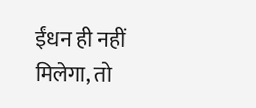ईंधन ही नहीं मिलेगा, तो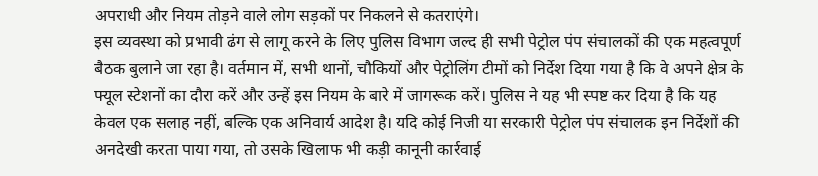अपराधी और नियम तोड़ने वाले लोग सड़कों पर निकलने से कतराएंगे।
इस व्यवस्था को प्रभावी ढंग से लागू करने के लिए पुलिस विभाग जल्द ही सभी पेट्रोल पंप संचालकों की एक महत्वपूर्ण बैठक बुलाने जा रहा है। वर्तमान में, सभी थानों, चौकियों और पेट्रोलिंग टीमों को निर्देश दिया गया है कि वे अपने क्षेत्र के फ्यूल स्टेशनों का दौरा करें और उन्हें इस नियम के बारे में जागरूक करें। पुलिस ने यह भी स्पष्ट कर दिया है कि यह केवल एक सलाह नहीं, बल्कि एक अनिवार्य आदेश है। यदि कोई निजी या सरकारी पेट्रोल पंप संचालक इन निर्देशों की अनदेखी करता पाया गया, तो उसके खिलाफ भी कड़ी कानूनी कार्रवाई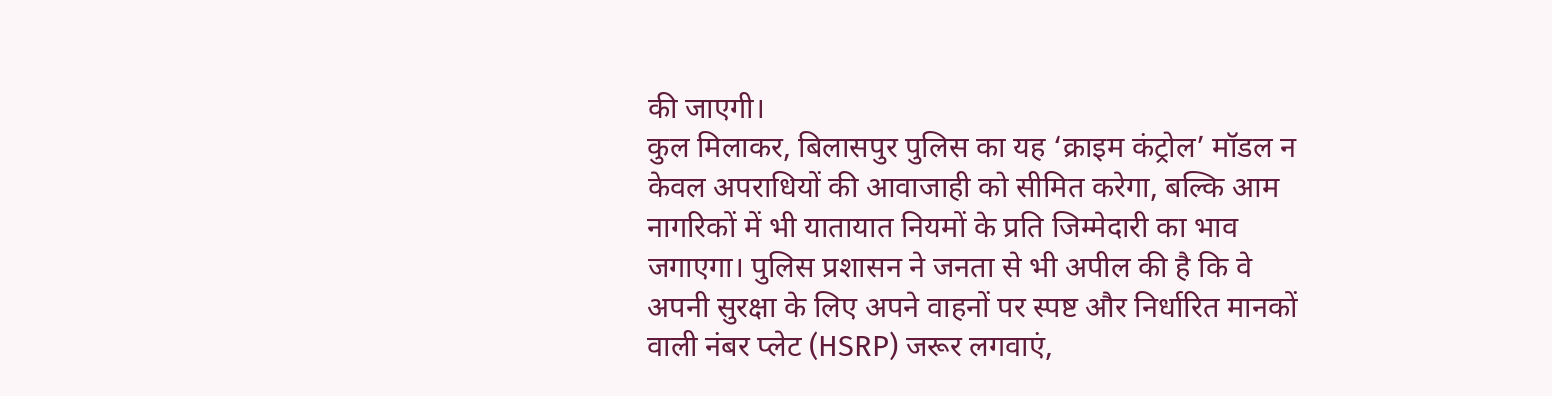की जाएगी।
कुल मिलाकर, बिलासपुर पुलिस का यह ‘क्राइम कंट्रोल’ मॉडल न केवल अपराधियों की आवाजाही को सीमित करेगा, बल्कि आम नागरिकों में भी यातायात नियमों के प्रति जिम्मेदारी का भाव जगाएगा। पुलिस प्रशासन ने जनता से भी अपील की है कि वे अपनी सुरक्षा के लिए अपने वाहनों पर स्पष्ट और निर्धारित मानकों वाली नंबर प्लेट (HSRP) जरूर लगवाएं,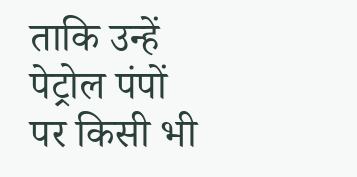ताकि उन्हें पेट्रोल पंपों पर किसी भी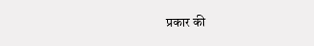प्रकार की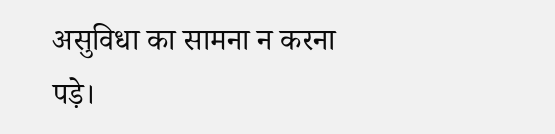असुविधा का सामना न करना पड़े।